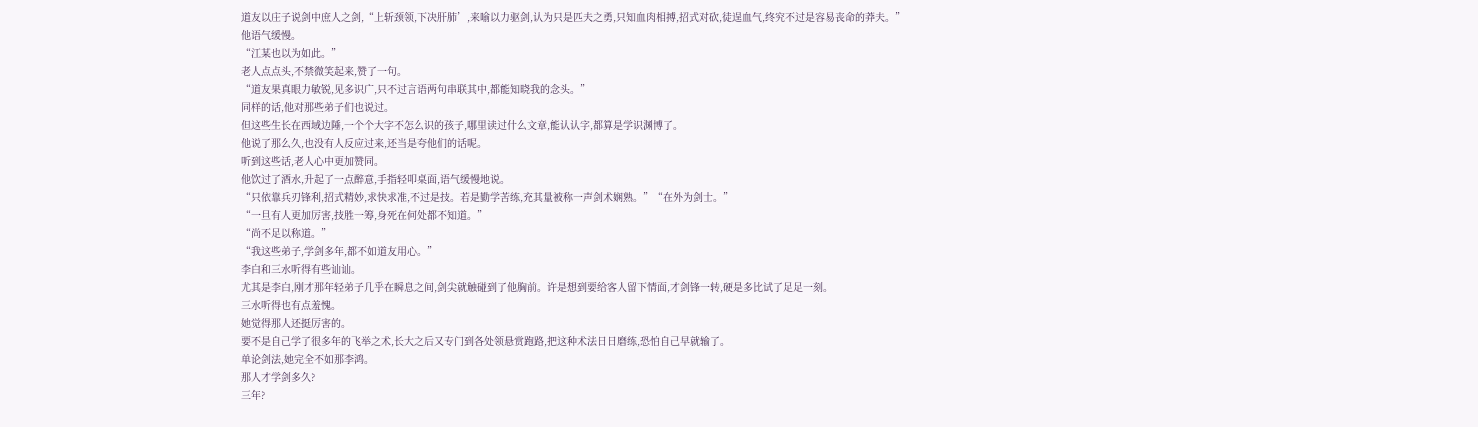道友以庄子说剑中庶人之剑,“上斩颈领,下决肝肺’,来喻以力驱剑,认为只是匹夫之勇,只知血肉相搏,招式对砍,徒逞血气,终究不过是容易丧命的莽夫。”
他语气缓慢。
“江某也以为如此。”
老人点点头,不禁微笑起来,赞了一句。
“道友果真眼力敏锐,见多识广,只不过言语两句串联其中,都能知晓我的念头。”
同样的话,他对那些弟子们也说过。
但这些生长在西域边陲,一个个大字不怎么识的孩子,哪里读过什么文章,能认认字,都算是学识渊博了。
他说了那么久,也没有人反应过来,还当是夸他们的话呢。
听到这些话,老人心中更加赞同。
他饮过了酒水,升起了一点醉意,手指轻叩桌面,语气缓慢地说。
“只依靠兵刃锋利,招式精妙,求快求准,不过是技。若是勤学苦练,充其量被称一声剑术娴熟。”“在外为剑士。”
“一旦有人更加厉害,技胜一筹,身死在何处都不知道。”
“尚不足以称道。”
“我这些弟子,学剑多年,都不如道友用心。”
李白和三水听得有些讪讪。
尤其是李白,刚才那年轻弟子几乎在瞬息之间,剑尖就触碰到了他胸前。许是想到要给客人留下情面,才剑锋一转,硬是多比试了足足一刻。
三水听得也有点羞愧。
她觉得那人还挺厉害的。
要不是自己学了很多年的飞举之术,长大之后又专门到各处领悬赏跑路,把这种术法日日磨练,恐怕自己早就输了。
单论剑法,她完全不如那李鸿。
那人才学剑多久?
三年?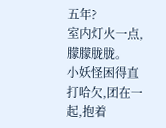五年?
室内灯火一点,朦朦胧胧。
小妖怪困得直打哈欠,团在一起,抱着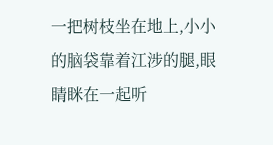一把树枝坐在地上,小小的脑袋靠着江涉的腿,眼睛眯在一起听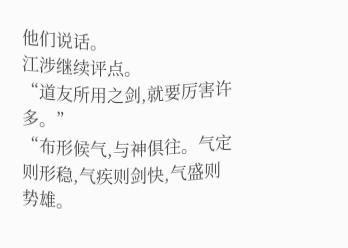他们说话。
江涉继续评点。
“道友所用之剑,就要厉害许多。”
“布形候气,与神俱往。气定则形稳,气疾则剑快,气盛则势雄。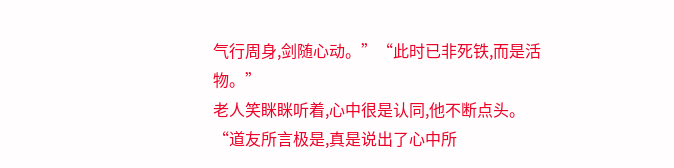气行周身,剑随心动。”“此时已非死铁,而是活物。”
老人笑眯眯听着,心中很是认同,他不断点头。
“道友所言极是,真是说出了心中所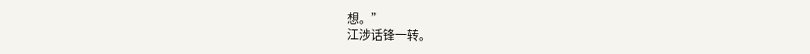想。”
江涉话锋一转。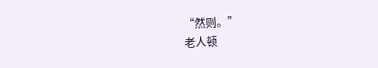“然则。”
老人顿